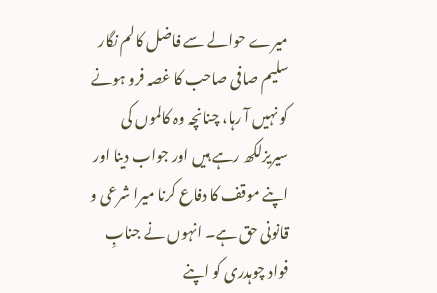میرے حوالے سے فاضل کالم نگار سلیم صافی صاحب کا غصہ فرو ہونے کو نہیں آ رہا، چنانچہ وہ کالموں کی سیریزلکھ رہے ہیں اور جواب دینا اور اپنے موقف کا دفاع کرنا میرا شرعی و قانونی حق ہے۔ انہوں نے جنابِ فواد چوہدری کو اپنے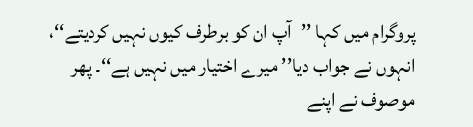پروگرام میں کہا ’’آپ ان کو برطرف کیوں نہیں کردیتے‘‘، انہوں نے جواب دیا’’ میرے اختیار میں نہیں ہے‘‘۔ پھر موصوف نے اپنے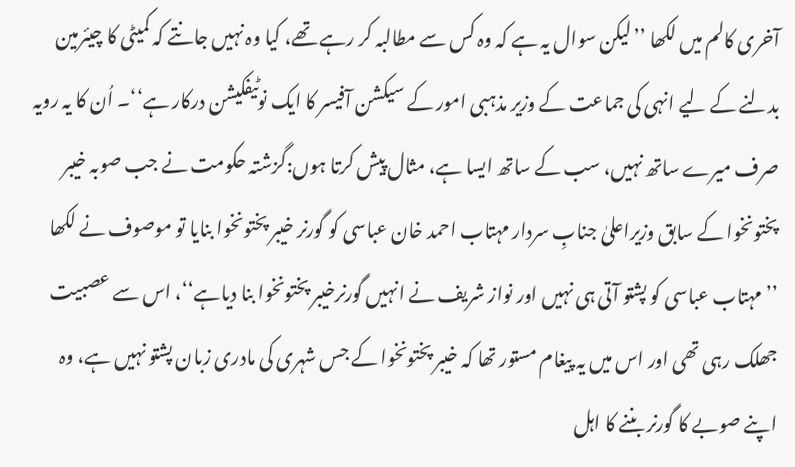آخری کالم میں لکھا ’’لیکن سوال یہ ہے کہ وہ کس سے مطالبہ کر رہے تھے، کیا وہ نہیں جانتے کہ کمیٹی کا چیئرمین بدلنے کے لیے انہی کی جماعت کے وزیر مذہبی امور کے سیکشن آفیسر کا ایک نوٹیفکیشن درکار ہے‘‘۔ اُن کا یہ رویہ صرف میرے ساتھ نہیں، سب کے ساتھ ایسا ہے، مثال پیش کرتا ہوں:گزشتہ حکومت نے جب صوبہ خیبر پختونخوا کے سابق وزیراعلیٰ جنابِ سردار مہتاب احمد خان عباسی کو گورنر خیبر پختونخوا بنایا تو موصوف نے لکھا ’’مہتاب عباسی کو پشتو آتی ہی نہیں اور نواز شریف نے انہیں گورنرخیبر پختونخوا بنا دیاہے‘‘، اس سے عصبیت جھلک رہی تھی اور اس میں یہ پیغام مستور تھا کہ خیبر پختونخوا کے جس شہری کی مادری زبان پشتو نہیں ہے، وہ اپنے صوبے کا گورنر بننے کا اہل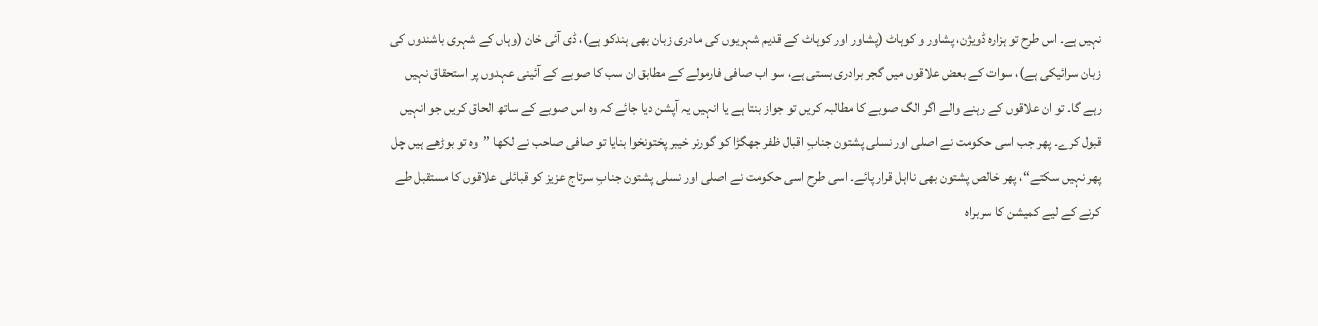نہیں ہے۔ اس طرح تو ہزارہ ڈویژن، پشاور و کوہاٹ (پشاور اور کوہاٹ کے قدیم شہریوں کی مادری زبان بھی ہندکو ہے)، ڈی آئی خان (وہاں کے شہری باشندوں کی زبان سرائیکی ہے)، سوات کے بعض علاقوں میں گجر برادری بستی ہے، سو اب صافی فارمولے کے مطابق ان سب کا صوبے کے آئینی عہدوں پر استحقاق نہیں رہے گا۔ تو ان علاقوں کے رہنے والے اگر الگ صوبے کا مطالبہ کریں تو جواز بنتا ہے یا انہیں یہ آپشن دیا جائے کہ وہ اس صوبے کے ساتھ الحاق کریں جو انہیں قبول کرے۔ پھر جب اسی حکومت نے اصلی اور نسلی پشتون جنابِ اقبال ظفر جھگڑا کو گورنر خیبر پختونخوا بنایا تو صافی صاحب نے لکھا ’’وہ تو بوڑھے ہیں چل پھر نہیں سکتے‘‘، پھر خالص پشتون بھی نااہل قرار پائے۔ اسی طرح اسی حکومت نے اصلی اور نسلی پشتون جنابِ سرتاج عزیز کو قبائلی علاقوں کا مستقبل طے کرنے کے لیے کمیشن کا سربراہ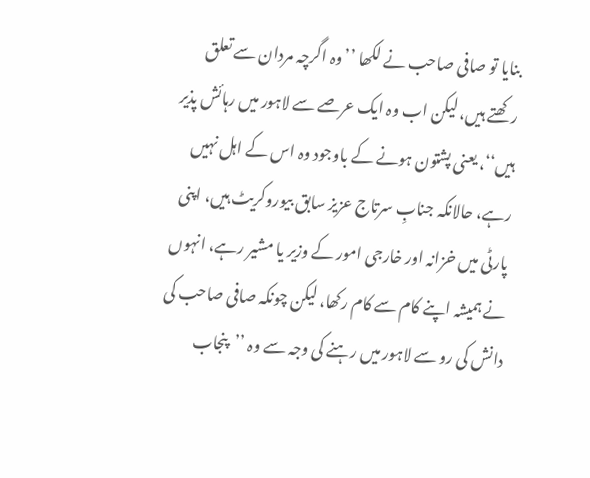بنایا تو صافی صاحب نے لکھا ’’وہ اگرچہ مردان سے تعلق رکھتے ہیں، لیکن اب وہ ایک عرصے سے لاہور میں رہائش پذیر ہیں‘‘، یعنی پشتون ہونے کے باوجود وہ اس کے اہل نہیں رہے، حالانکہ جنابِ سرتاج عزیز سابق بیوروکریٹ ہیں، اپنی پارٹی میں خزانہ اور خارجی امور کے وزیر یا مشیر رہے، انہوں نے ہمیشہ اپنے کام سے کام رکھا، لیکن چونکہ صافی صاحب کی دانش کی رو سے لاہور میں رہنے کی وجہ سے وہ ’’پنجاب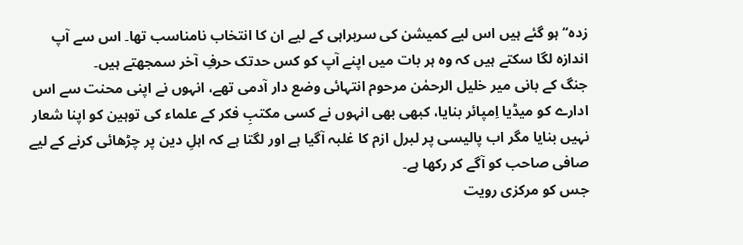زدہ‘‘ ہو گئے ہیں اس لیے کمیشن کی سربراہی کے لیے ان کا انتخاب نامناسب تھا۔ اس سے آپ اندازہ لگا سکتے ہیں کہ وہ ہر بات میں اپنے آپ کو کس حدتک حرفِ آخر سمجھتے ہیں۔
جنگ کے بانی میر خلیل الرحمٰن مرحوم انتہائی وضع دار آدمی تھے، انہوں نے اپنی محنت سے اس ادارے کو میڈیا اِمپائر بنایا، کبھی بھی انہوں نے کسی مکتبِ فکر کے علماء کی توہین کو اپنا شعار نہیں بنایا مگر اب پالیسی پر لبرل ازم کا غلبہ آگیا ہے اور لگتا ہے کہ اہلِ دین پر چڑھائی کرنے کے لیے صافی صاحب کو آگے کر رکھا ہے۔
جس کو مرکزی رویت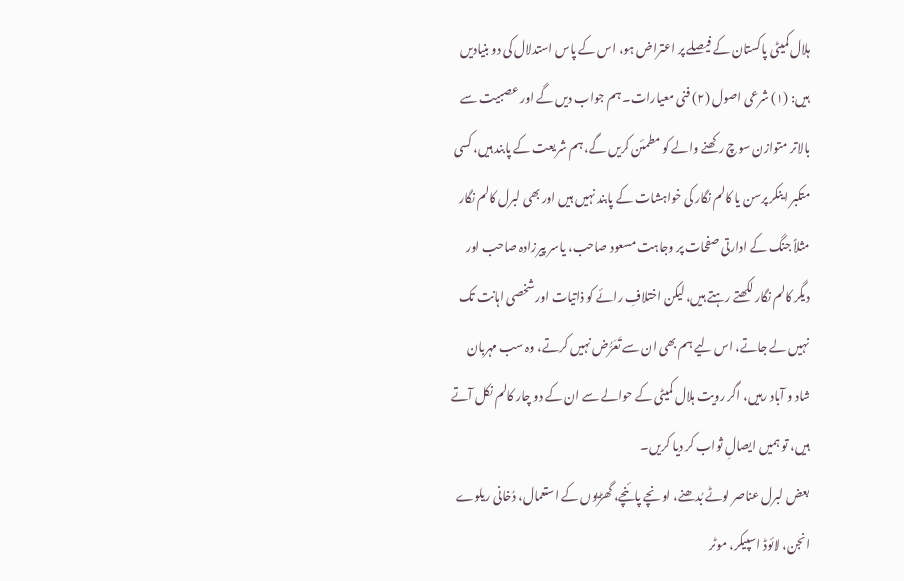ہلال کمیٹی پاکستان کے فیصلے پر اعتراض ہو، اس کے پاس استدلال کی دو بنیادیں ہیں: (۱) شرعی اصول (۲) فنی معیارات۔ ہم جواب دیں گے اور عصبیت سے بالاتر متوازن سوچ رکھنے والے کو مطمئن کریں گے، ہم شریعت کے پابند ہیں، کسی متکبر اینکر پرسن یا کالم نگار کی خواہشات کے پابند نہیں ہیں اور بھی لبرل کالم نگار مثلاً جنگ کے ادارتی صفحات پر وجاہت مسعود صاحب، یاسر پیرزادہ صاحب اور دیگر کالم نگار لکھتے رہتے ہیں، لیکن اختلافِ رائے کو ذاتیات اور شخصی اہانت تک نہیں لے جاتے، اس لیے ہم بھی ان سے تَعَرُّض نہیں کرتے، وہ سب مہربان شاد و آباد رہیں، اگر رویت ہلال کمیٹی کے حوالے سے ان کے دو چار کالم نکل آتے ہیں، تو ہمیں ایصالِ ثواب کر دیا کریں۔
بعض لبرل عناصر لوٹے بُدھنے، اونچے پائنچے، گھڑیوں کے استعمال، دُخانی ریلوے انجن، لائوڈ اسپیکر، موٹر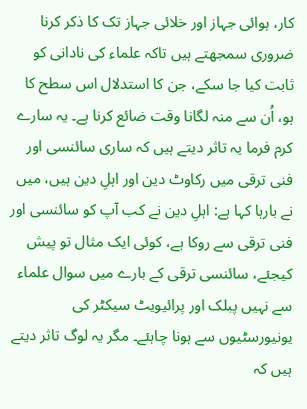کار، ہوائی جہاز اور خلائی جہاز تک کا ذکر کرنا ضروری سمجھتے ہیں تاکہ علماء کی نادانی کو ثابت کیا جا سکے، جن کا استدلال اس سطح کا ہو، اُن سے منہ لگانا وقت ضائع کرنا ہے۔ یہ سارے کرم فرما یہ تاثر دیتے ہیں کہ ساری سائنسی اور فنی ترقی میں رکاوٹ دین اور اہلِ دین ہیں، میں نے بارہا کہا ہے: اہلِ دین نے کب آپ کو سائنسی اور فنی ترقی سے روکا ہے، کوئی ایک مثال تو پیش کیجئے، سائنسی ترقی کے بارے میں سوال علماء سے نہیں پبلک اور پرائیویٹ سیکٹر کی یونیورسٹیوں سے ہونا چاہئے۔ مگر یہ لوگ تاثر دیتے ہیں کہ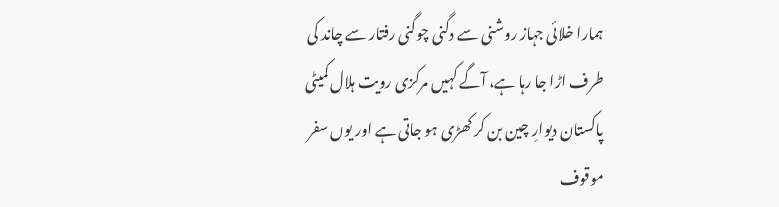ہمارا خلائی جہاز روشنی سے دگنی چوگنی رفتار سے چاند کی طرف اڑا جا رہا ہے، آگے کہیں مرکزی رویت ہلال کمیٹی پاکستان دیوارِ چین بن کر کھڑی ہو جاتی ہے اور یوں سفر موقوف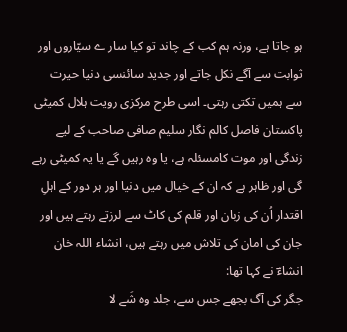ہو جاتا ہے، ورنہ ہم کب کے چاند تو کیا سار ے سیّاروں اور ثوابت سے آگے نکل جاتے اور جدید سائنسی دنیا حیرت سے ہمیں تکتی رہتی۔ اسی طرح مرکزی رویت ہلال کمیٹی پاکستان فاصل کالم نگار سلیم صافی صاحب کے لیے زندگی اور موت کامسئلہ ہے، یا وہ رہیں گے یا یہ کمیٹی رہے گی اور ظاہر ہے کہ ان کے خیال میں دنیا اور ہر دور کے اہلِ اقتدار اُن کی زبان اور قلم کی کاٹ سے لرزتے رہتے ہیں اور جان کی امان کی تلاش میں رہتے ہیں، انشاء اللہ خان انشاءؔ نے کہا تھا:
جگر کی آگ بجھے جس سے، جلد وہ شَے لا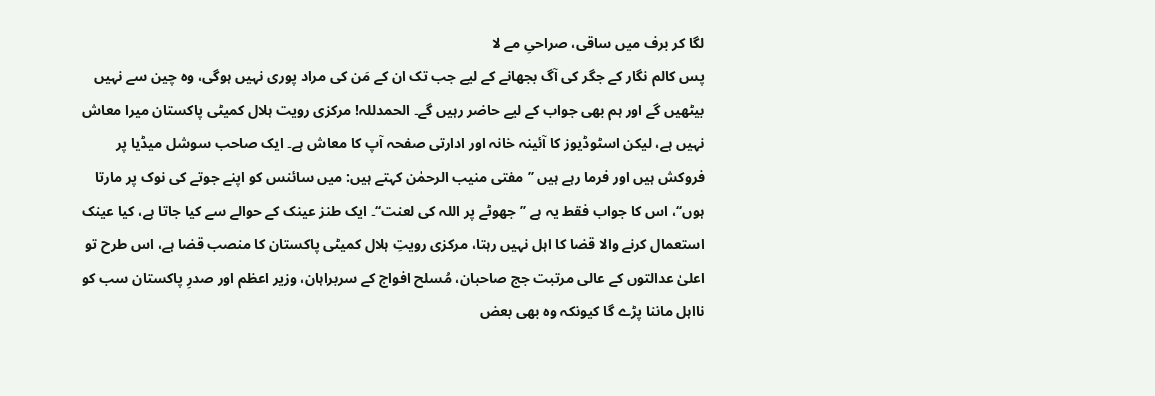لگا کر برف میں ساقی، صراحیِ مے لا
پس کالم نگار کے جگر کی آگ بجھانے کے لیے جب تک ان کے مَن کی مراد پوری نہیں ہوگی، وہ چین سے نہیں بیٹھیں گے اور ہم بھی جواب کے لیے حاضر رہیں گے۔ الحمدللہ! مرکزی رویت ہلال کمیٹی پاکستان میرا معاش نہیں ہے، لیکن اسٹوڈیوز کا آئینہ خانہ اور ادارتی صفحہ آپ کا معاش ہے۔ ایک صاحب سوشل میڈیا پر فروکش ہیں اور فرما رہے ہیں ’’مفتی منیب الرحمٰن کہتے ہیں: میں سائنس کو اپنے جوتے کی نوک پر مارتا ہوں‘‘، اس کا جواب فقط یہ ہے ’’جھوٹے پر اللہ کی لعنت‘‘۔ ایک طنز عینک کے حوالے سے کیا جاتا ہے، کیا عینک استعمال کرنے والا قضا کا اہل نہیں رہتا، مرکزی رویتِ ہلال کمیٹی پاکستان کا منصب قضا ہے، اس طرح تو اعلیٰ عدالتوں کے عالی مرتبت جج صاحبان، مُسلح افواج کے سربراہان، وزیر اعظم اور صدرِ پاکستان سب کو نااہل ماننا پڑے گا کیونکہ وہ بھی بعض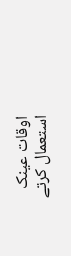اوقات عینک استعمال کرتے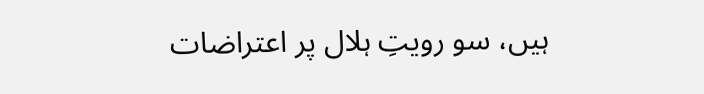ہیں، سو رویتِ ہلال پر اعتراضات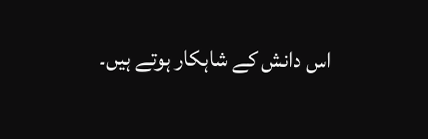اس دانش کے شاہکار ہوتے ہیں۔